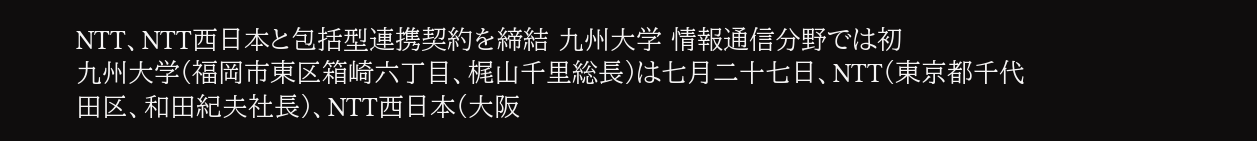NTT、NTT西日本と包括型連携契約を締結 九州大学 情報通信分野では初
九州大学(福岡市東区箱崎六丁目、梶山千里総長)は七月二十七日、NTT(東京都千代田区、和田紀夫社長)、NTT西日本(大阪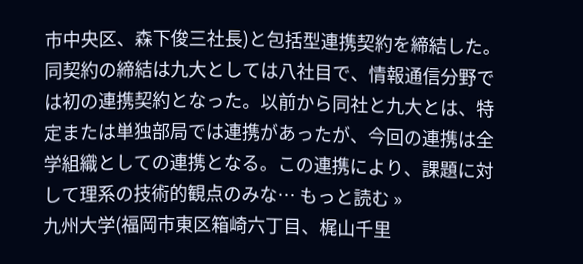市中央区、森下俊三社長)と包括型連携契約を締結した。同契約の締結は九大としては八社目で、情報通信分野では初の連携契約となった。以前から同社と九大とは、特定または単独部局では連携があったが、今回の連携は全学組織としての連携となる。この連携により、課題に対して理系の技術的観点のみな… もっと読む »
九州大学(福岡市東区箱崎六丁目、梶山千里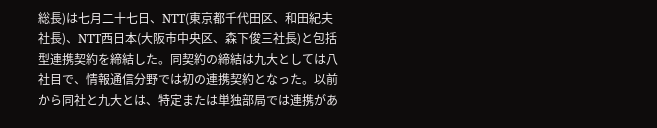総長)は七月二十七日、NTT(東京都千代田区、和田紀夫社長)、NTT西日本(大阪市中央区、森下俊三社長)と包括型連携契約を締結した。同契約の締結は九大としては八社目で、情報通信分野では初の連携契約となった。以前から同社と九大とは、特定または単独部局では連携があ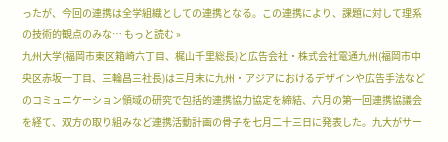ったが、今回の連携は全学組織としての連携となる。この連携により、課題に対して理系の技術的観点のみな… もっと読む »
九州大学(福岡市東区箱崎六丁目、梶山千里総長)と広告会社・株式会社電通九州(福岡市中央区赤坂一丁目、三輪昌三社長)は三月末に九州・アジアにおけるデザインや広告手法などのコミュニケーション領域の研究で包括的連携協力協定を締結、六月の第一回連携協議会を経て、双方の取り組みなど連携活動計画の骨子を七月二十三日に発表した。九大がサー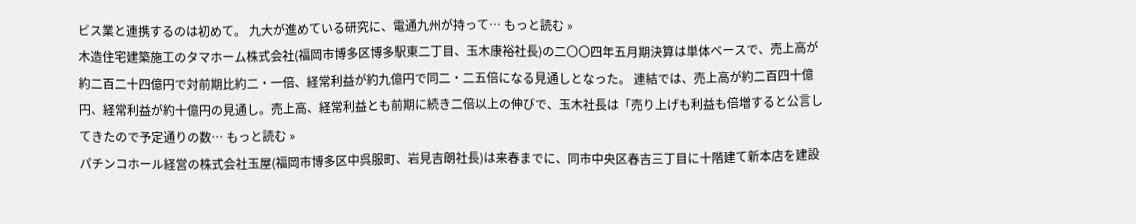ビス業と連携するのは初めて。 九大が進めている研究に、電通九州が持って… もっと読む »
木造住宅建築施工のタマホーム株式会社(福岡市博多区博多駅東二丁目、玉木康裕社長)の二〇〇四年五月期決算は単体ベースで、売上高が約二百二十四億円で対前期比約二・一倍、経常利益が約九億円で同二・二五倍になる見通しとなった。 連結では、売上高が約二百四十億円、経常利益が約十億円の見通し。売上高、経常利益とも前期に続き二倍以上の伸びで、玉木社長は「売り上げも利益も倍増すると公言してきたので予定通りの数… もっと読む »
パチンコホール経営の株式会社玉屋(福岡市博多区中呉服町、岩見吉朗社長)は来春までに、同市中央区春吉三丁目に十階建て新本店を建設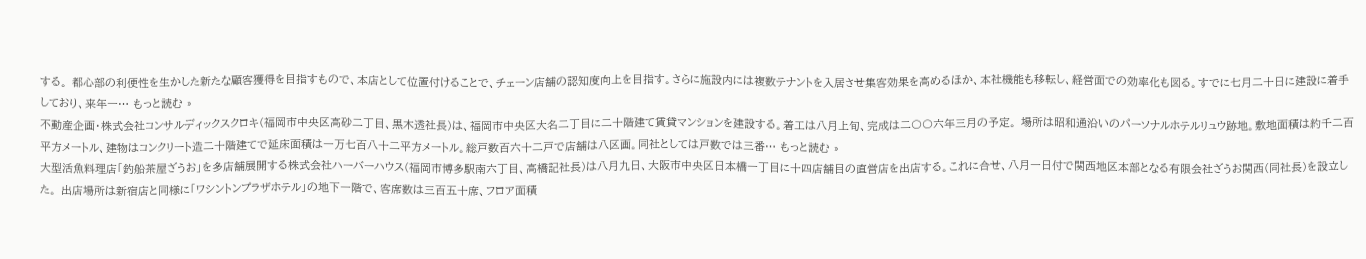する。 都心部の利便性を生かした新たな顧客獲得を目指すもので、本店として位置付けることで、チェーン店舗の認知度向上を目指す。さらに施設内には複数テナントを入居させ集客効果を高めるほか、本社機能も移転し、経営面での効率化も図る。すでに七月二十日に建設に着手しており、来年一… もっと読む »
不動産企画・株式会社コンサルディックスクロキ(福岡市中央区高砂二丁目、黒木透社長)は、福岡市中央区大名二丁目に二十階建て賃貸マンションを建設する。着工は八月上旬、完成は二〇〇六年三月の予定。 場所は昭和通沿いのパーソナルホテルリュウ跡地。敷地面積は約千二百平方メートル、建物はコンクリート造二十階建てで延床面積は一万七百八十二平方メートル。総戸数百六十二戸で店舗は八区画。同社としては戸数では三番… もっと読む »
大型活魚料理店「釣船茶屋ざうお」を多店舗展開する株式会社ハーバーハウス(福岡市博多駅南六丁目、高橋記社長)は八月九日、大阪市中央区日本橋一丁目に十四店舗目の直営店を出店する。これに合せ、八月一日付で関西地区本部となる有限会社ざうお関西(同社長)を設立した。 出店場所は新宿店と同様に「ワシントンプラザホテル」の地下一階で、客席数は三百五十席、フロア面積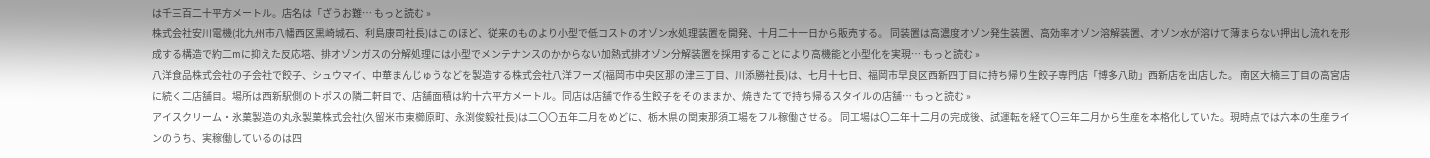は千三百二十平方メートル。店名は「ざうお難… もっと読む »
株式会社安川電機(北九州市八幡西区黒崎城石、利島康司社長)はこのほど、従来のものより小型で低コストのオゾン水処理装置を開発、十月二十一日から販売する。 同装置は高濃度オゾン発生装置、高効率オゾン溶解装置、オゾン水が溶けて薄まらない押出し流れを形成する構造で約二mに抑えた反応塔、排オゾンガスの分解処理には小型でメンテナンスのかからない加熱式排オゾン分解装置を採用することにより高機能と小型化を実現… もっと読む »
八洋食品株式会社の子会社で餃子、シュウマイ、中華まんじゅうなどを製造する株式会社八洋フーズ(福岡市中央区那の津三丁目、川添勝社長)は、七月十七日、福岡市早良区西新四丁目に持ち帰り生餃子専門店「博多八助」西新店を出店した。 南区大楠三丁目の高宮店に続く二店舗目。場所は西新駅側のトポスの隣二軒目で、店舗面積は約十六平方メートル。同店は店舗で作る生餃子をそのままか、焼きたてで持ち帰るスタイルの店舗… もっと読む »
アイスクリーム・氷菓製造の丸永製菓株式会社(久留米市東櫛原町、永渕俊毅社長)は二〇〇五年二月をめどに、栃木県の関東那須工場をフル稼働させる。 同工場は〇二年十二月の完成後、試運転を経て〇三年二月から生産を本格化していた。現時点では六本の生産ラインのうち、実稼働しているのは四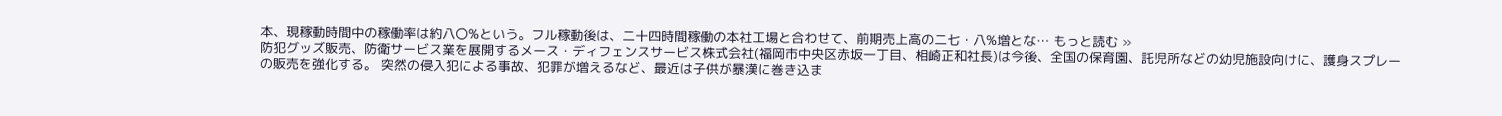本、現稼動時間中の稼働率は約八〇%という。フル稼動後は、二十四時間稼働の本社工場と合わせて、前期売上高の二七・八%増とな… もっと読む »
防犯グッズ販売、防衛サービス業を展開するメース・ディフェンスサービス株式会社(福岡市中央区赤坂一丁目、相崎正和社長)は今後、全国の保育園、託児所などの幼児施設向けに、護身スプレーの販売を強化する。 突然の侵入犯による事故、犯罪が増えるなど、最近は子供が暴漢に巻き込ま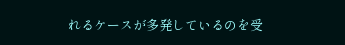れるケースが多発しているのを受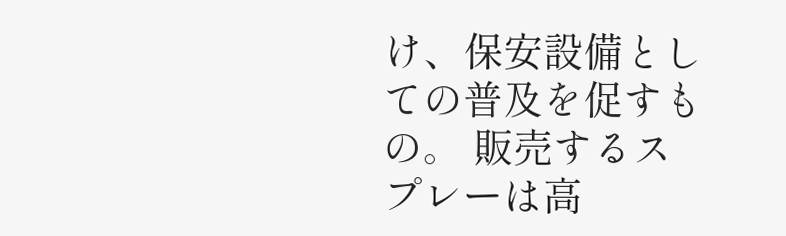け、保安設備としての普及を促すもの。 販売するスプレーは高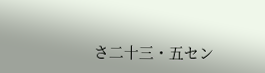さ二十三・五セン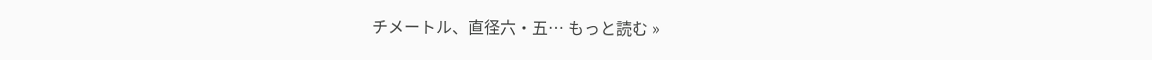チメートル、直径六・五… もっと読む »